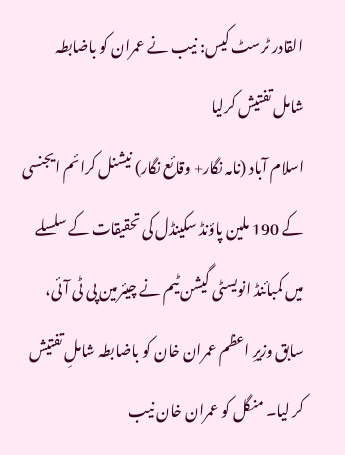القادر ٹرسٹ کیس: نیب نے عمران کو باضابطہ شامل تفتیش کرلیا
اسلام آباد (نامہ نگار+ وقائع نگار) نیشنل کرائم ایجنسی کے 190 ملین پاؤنڈ سکینڈل کی تحقیقات کے سلسلے میں کمبائنڈ انویسٹی گیشن ٹیم نے چیئرمین پی ٹی آئی، سابق وزیرِ اعظم عمران خان کو باضابطہ شاملِ تفتیش کر لیا۔ منگل کو عمران خان نیب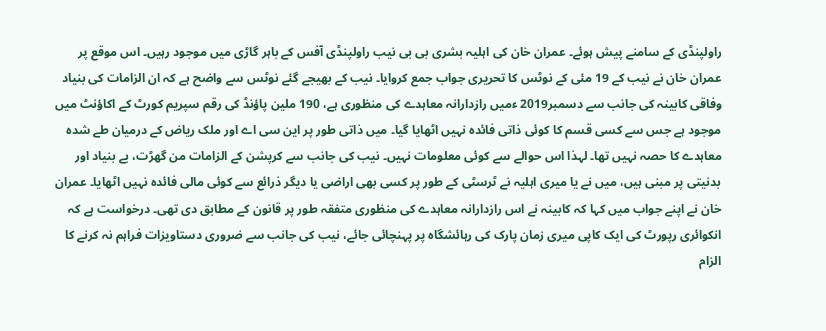راولپنڈی کے سامنے پیش ہوئے۔ عمران خان کی اہلیہ بشری بی بی نیب راولپنڈی آفس کے باہر گاڑی میں موجود رہیں۔ اس موقع پر عمران خان نے نیب کے 19 مئی کے نوٹس کا تحریری جواب جمع کروایا۔ نیب کے بھیجے گئے نوٹس سے واضح ہے کہ ان الزامات کی بنیاد وفاقی کابینہ کی جانب سے دسمبر2019 ءمیں رازدارانہ معاہدے کی منظوری ہے، 190 ملین پاؤنڈ کی رقم سپریم کورٹ کے اکاؤنٹ میں موجود ہے جس سے کسی قسم کا کوئی ذاتی فائدہ نہیں اٹھایا گیا۔ میں ذاتی طور پر این سی اے اور ملک ریاض کے درمیان طے شدہ معاہدے کا حصہ نہیں تھا۔ لہذا اس حوالے سے کوئی معلومات نہیں۔ نیب کی جانب سے کرپشن کے الزامات من گھڑت، بے بنیاد اور بدنیتی پر مبنی ہیں، میں نے یا میری اہلیہ نے ٹرسٹی کے طور پر کسی بھی اراضی یا دیگر ذرائع سے کوئی مالی فائدہ نہیں اٹھایا۔ عمران خان نے اپنے جواب میں کہا کہ کابینہ نے اس رازدارانہ معاہدے کی منظوری متفقہ طور پر قانون کے مطابق دی تھی۔ درخواست ہے کہ انکوائری رپورٹ کی ایک کاپی میری زمان پارک کی رہائشگاہ پر پہنچائی جائے، نیب کی جانب سے ضروری دستاویزات فراہم نہ کرنے کا الزام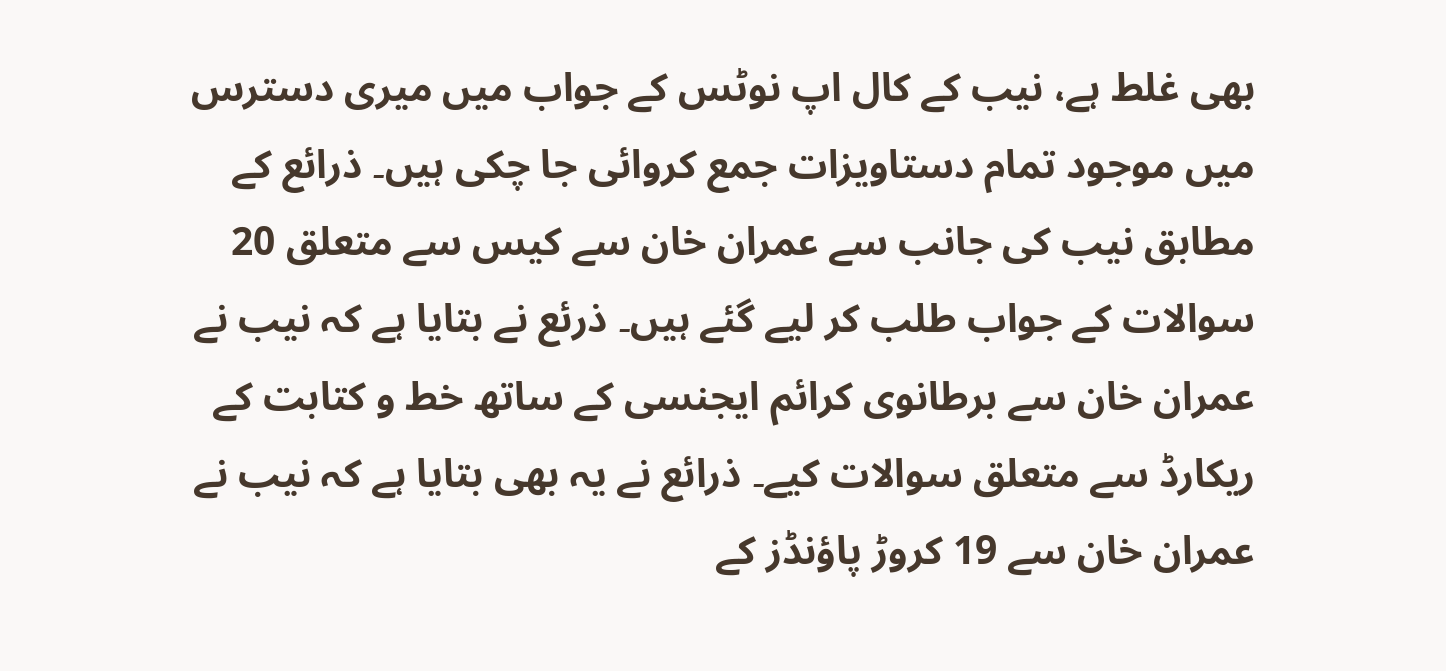بھی غلط ہے، نیب کے کال اپ نوٹس کے جواب میں میری دسترس میں موجود تمام دستاویزات جمع کروائی جا چکی ہیں۔ ذرائع کے مطابق نیب کی جانب سے عمران خان سے کیس سے متعلق 20 سوالات کے جواب طلب کر لیے گئے ہیں۔ ذرئع نے بتایا ہے کہ نیب نے عمران خان سے برطانوی کرائم ایجنسی کے ساتھ خط و کتابت کے ریکارڈ سے متعلق سوالات کیے۔ ذرائع نے یہ بھی بتایا ہے کہ نیب نے عمران خان سے 19 کروڑ پاؤنڈز کے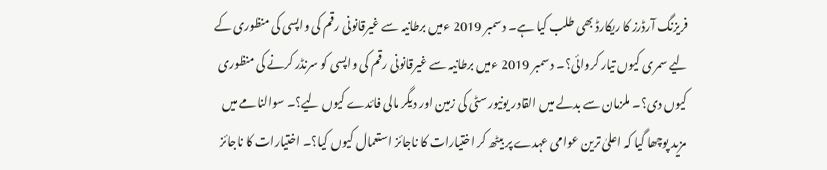فریزنگ آرڈرز کا ریکارڈ بھی طلب کیا ہے۔ دسمبر 2019 ءمیں برطانیہ سے غیرقانونی رقم کی واپسی کی منظوری کے لیے سمری کیوں تیار کروائی؟۔ دسمبر 2019 ءمیں برطانیہ سے غیرقانونی رقم کی واپسی کو سرنڈر کرنے کی منظوری کیوں دی؟۔ ملزمان سے بدلے میں القادر یونیورسٹی کی زمین اور دیگر مالی فائدے کیوں لیے؟۔ سوالنامے میں مزید پوچھا گیا کہ اعلیٰ ترین عوامی عہدے پر بیٹھ کر اختیارات کا ناجائز استعمال کیوں کیا؟۔ اختیارات کا ناجائز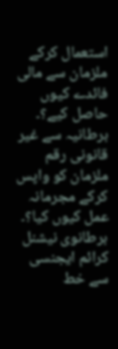استعمال کرکے ملزمان سے مالی فائدے کیوں حاصل کیے؟۔ برطانیہ سے غیر قانونی رقم ملزمان کو واپس کرکے مجرمانہ عمل کیوں کیا؟۔ برطانوی نیشنل کرائم ایجنسی سے خط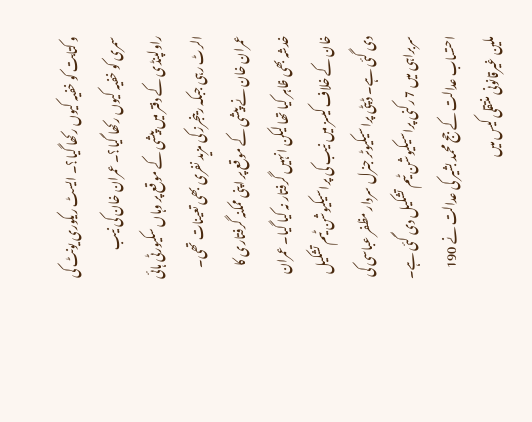و کتابت کو خفیہ کیوں رکھا گیا؟۔ ایسٹ ریکوری یونٹ کی سمری کو خفیہ کیوں رکھا گیا؟۔ عمران خان کی نیب راولپنڈی کے دفتر میں پیشی کے موقع پر وہاں سکیورٹی ہائی الرٹ رہی جبکہ رینجرز کی مزید نفری بھی تعینات تھی۔ عمران خان نے پیشی کے موقع پر اپنی ممکنہ گرفتاری کا خدشہ بھی ظاہر کیا تھا لیکن انہیں گرفتار نہ کیا گیا۔ عمران خان کے خلاف کیسز میں نیب کی پراسیکیوشن ٹیم تشکیل دی گئی ہے۔ ڈپٹی پراسیکیوٹر جنرل سردار مظفر عباسی کی سربراہی میں 7 رکنی پراسیکیوشن ٹیم تشکیل دی گئی ہے۔ احتساب عدالت کے جج محمد بشیر کی عدالت نے 190 ملین غیرقانونی منتقلی کیس میں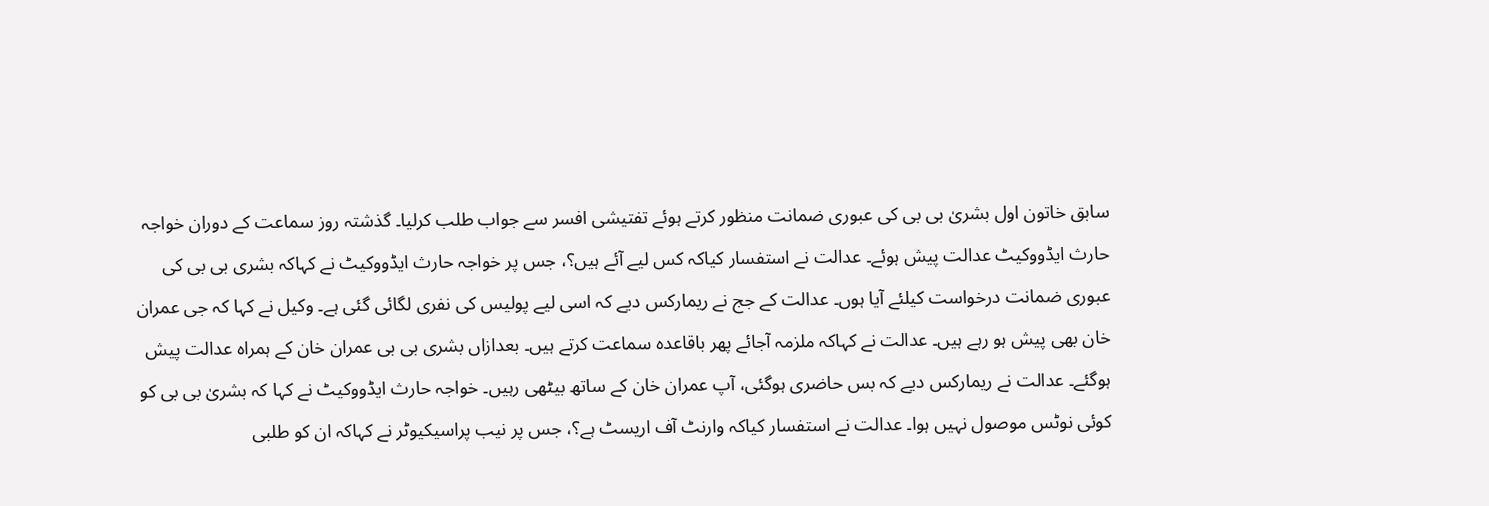سابق خاتون اول بشریٰ بی بی کی عبوری ضمانت منظور کرتے ہوئے تفتیشی افسر سے جواب طلب کرلیا۔ گذشتہ روز سماعت کے دوران خواجہ حارث ایڈووکیٹ عدالت پیش ہوئے۔ عدالت نے استفسار کیاکہ کس لیے آئے ہیں؟، جس پر خواجہ حارث ایڈووکیٹ نے کہاکہ بشری بی بی کی عبوری ضمانت درخواست کیلئے آیا ہوں۔ عدالت کے جج نے ریمارکس دیے کہ اسی لیے پولیس کی نفری لگائی گئی ہے۔ وکیل نے کہا کہ جی عمران خان بھی پیش ہو رہے ہیں۔ عدالت نے کہاکہ ملزمہ آجائے پھر باقاعدہ سماعت کرتے ہیں۔ بعدازاں بشری بی بی عمران خان کے ہمراہ عدالت پیش ہوگئے۔ عدالت نے ریمارکس دیے کہ بس حاضری ہوگئی، آپ عمران خان کے ساتھ بیٹھی رہیں۔ خواجہ حارث ایڈووکیٹ نے کہا کہ بشریٰ بی بی کو کوئی نوٹس موصول نہیں ہوا۔ عدالت نے استفسار کیاکہ وارنٹ آف اریسٹ ہے؟، جس پر نیب پراسیکیوٹر نے کہاکہ ان کو طلبی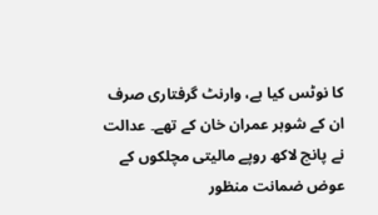کا نوٹس کیا ہے، وارنٹ گرفتاری صرف ان کے شوہر عمران خان کے تھے۔ عدالت نے پانچ لاکھ روپے مالیتی مچلکوں کے عوض ضمانت منظور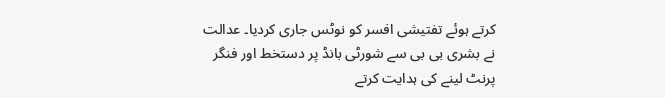کرتے ہوئے تفتیشی افسر کو نوٹس جاری کردیا۔ عدالت نے بشری بی بی سے شورٹی بانڈ پر دستخط اور فنگر پرنٹ لینے کی ہدایت کرتے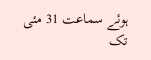ہوئے سماعت 31 مئی تک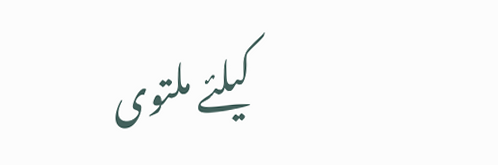کیلئے ملتوی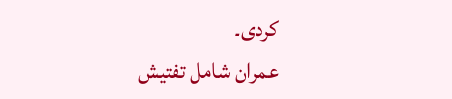کردی۔
عمران شامل تفتیش